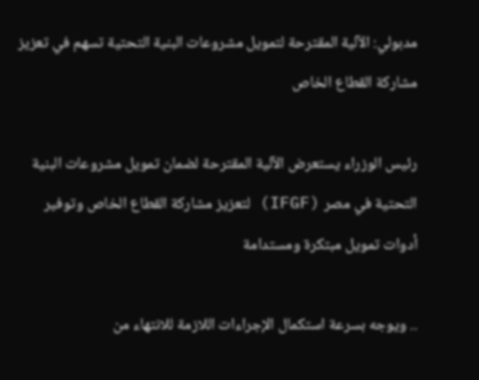مدبولي: الآلية المقترحة لتمويل مشروعات البنية التحتية تسهم في تعزيز مشاركة القطاع الخاص

رئيس الوزراء يستعرض الآلية المقترحة لضمان تمويل مشروعات البنية التحتية في مصر (IFGF) لتعزيز مشاركة القطاع الخاص وتوفير أدوات تمويل مبتكرة ومستدامة

.. ويوجه بسرعة استكمال الإجراءات اللازمة للانتهاء من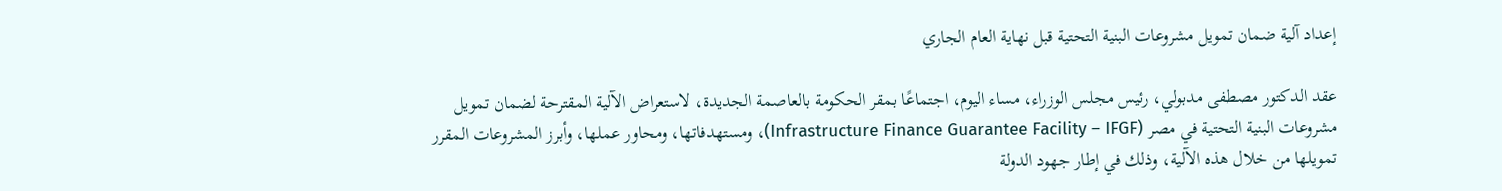إعداد آلية ضمان تمويل مشروعات البنية التحتية قبل نهاية العام الجاري

عقد الدكتور مصطفى مدبولي، رئيس مجلس الوزراء، مساء اليوم، اجتماعًا بمقر الحكومة بالعاصمة الجديدة، لاستعراض الآلية المقترحة لضمان تمويل مشروعات البنية التحتية في مصر (Infrastructure Finance Guarantee Facility – IFGF)، ومستهدفاتها، ومحاور عملها، وأبرز المشروعات المقرر تمويلها من خلال هذه الآلية، وذلك في إطار جهود الدولة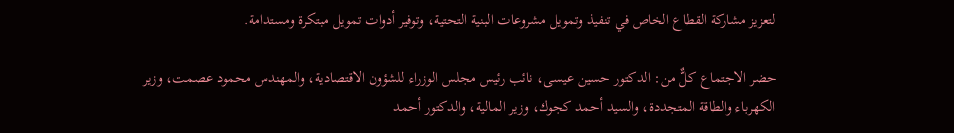لتعزيز مشاركة القطاع الخاص في تنفيذ وتمويل مشروعات البنية التحتية، وتوفير أدوات تمويل مبتكرة ومستدامة.

حضر الاجتماع كلٌّ من: الدكتور حسين عيسى، نائب رئيس مجلس الوزراء للشؤون الاقتصادية، والمهندس محمود عصمت، وزير الكهرباء والطاقة المتجددة، والسيد أحمد كجوك، وزير المالية، والدكتور أحمد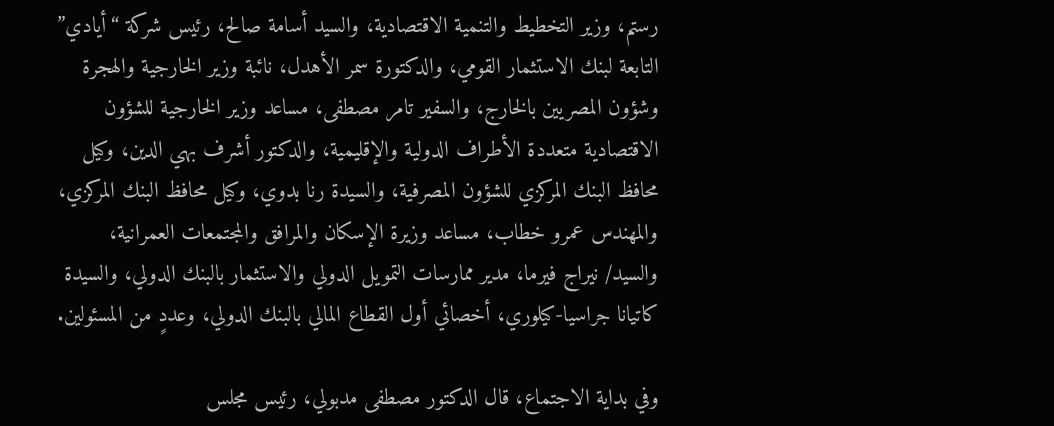رستم، وزير التخطيط والتنمية الاقتصادية، والسيد أسامة صالح، رئيس شركة “أيادي” التابعة لبنك الاستثمار القومي، والدكتورة سمر الأهدل، نائبة وزير الخارجية والهجرة وشؤون المصريين بالخارج، والسفير تامر مصطفى، مساعد وزير الخارجية للشؤون الاقتصادية متعددة الأطراف الدولية والإقليمية، والدكتور أشرف بهي الدين، وكيل محافظ البنك المركزي للشؤون المصرفية، والسيدة رنا بدوي، وكيل محافظ البنك المركزي، والمهندس عمرو خطاب، مساعد وزيرة الإسكان والمرافق والمجتمعات العمرانية، والسيد/ نيراج فيرما، مدير ممارسات التمويل الدولي والاستثمار بالبنك الدولي، والسيدة كاتيانا جراسيا-كيلوري، أخصائي أول القطاع المالي بالبنك الدولي، وعددٍ من المسئولين.

وفي بداية الاجتماع، قال الدكتور مصطفى مدبولي، رئيس مجلس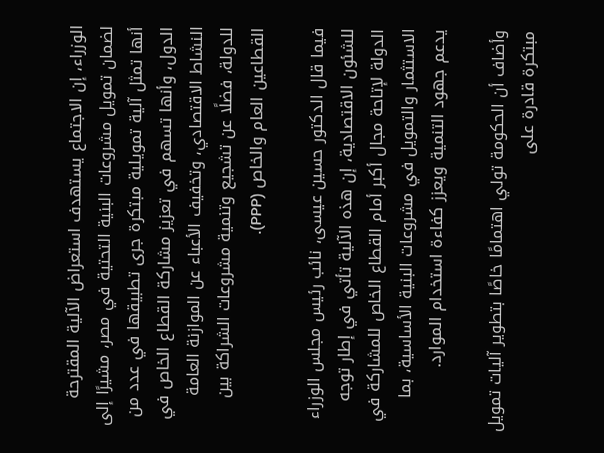الوزراء، إن الاجتماع يستهدف استعراض الآلية المقترحة لضمان تمويل مشروعات البنية التحتية في مصر، مشيرًا إلى أنها تمثل آلية تمويلية مبتكرة جرى تطبيقها في عدد من الدول، وأنها تسهم في تعزيز مشاركة القطاع الخاص في النشاط الاقتصادي، وتخفيف الأعباء عن الموازنة العامة للدولة، فضلًا عن تشجيع وتنمية مشروعات الشراكة بين القطاعين العام والخاص (PPP).

فيما قال الدكتور حسين عيسى، نائب رئيس مجلس الوزراء للشئون الاقتصادية، إن هذه الآلية تأتي في إطار توجه الدولة لإتاحة مجال أكبر أمام القطاع الخاص للمشاركة في الاستثمار والتمويل في مشروعات البنية الأساسية، بما يدعم جهود التنمية ويعزز كفاءة استخدام الموارد.

وأضاف أن الحكومة تولي اهتمامًا خاصًا بتطوير آليات تمويل مبتكرة قادرة على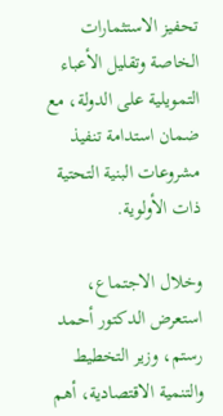تحفيز الاستثمارات الخاصة وتقليل الأعباء التمويلية على الدولة، مع ضمان استدامة تنفيذ مشروعات البنية التحتية ذات الأولوية.

وخلال الاجتماع، استعرض الدكتور أحمد رستم، وزير التخطيط والتنمية الاقتصادية، أهم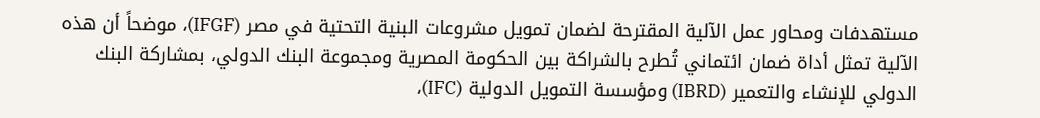مستهدفات ومحاور عمل الآلية المقترحة لضمان تمويل مشروعات البنية التحتية في مصر (IFGF)، موضحاً أن هذه الآلية تمثل أداة ضمان ائتماني تُطرح بالشراكة بين الحكومة المصرية ومجموعة البنك الدولي، بمشاركة البنك الدولي للإنشاء والتعمير (IBRD) ومؤسسة التمويل الدولية (IFC)،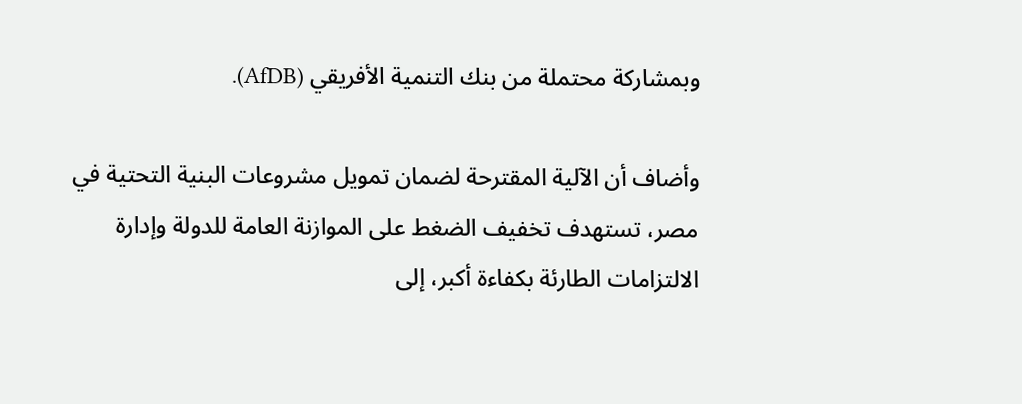وبمشاركة محتملة من بنك التنمية الأفريقي (AfDB).

وأضاف أن الآلية المقترحة لضمان تمويل مشروعات البنية التحتية في مصر، تستهدف تخفيف الضغط على الموازنة العامة للدولة وإدارة الالتزامات الطارئة بكفاءة أكبر، إلى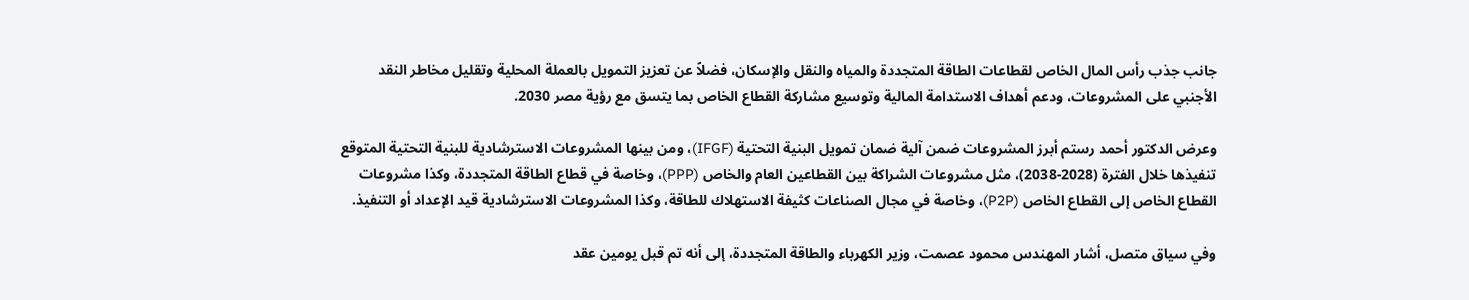جانب جذب رأس المال الخاص لقطاعات الطاقة المتجددة والمياه والنقل والإسكان، فضلاً عن تعزيز التمويل بالعملة المحلية وتقليل مخاطر النقد الأجنبي على المشروعات، ودعم أهداف الاستدامة المالية وتوسيع مشاركة القطاع الخاص بما يتسق مع رؤية مصر 2030.

وعرض الدكتور أحمد رستم أبرز المشروعات ضمن آلية ضمان تمويل البنية التحتية (IFGF)، ومن بينها المشروعات الاسترشادية للبنية التحتية المتوقع تنفيذها خلال الفترة (2028-2038)، مثل مشروعات الشراكة بين القطاعين العام والخاص (PPP)، وخاصة في قطاع الطاقة المتجددة، وكذا مشروعات القطاع الخاص إلى القطاع الخاص (P2P)، وخاصة في مجال الصناعات كثيفة الاستهلاك للطاقة، وكذا المشروعات الاسترشادية قيد الإعداد أو التنفيذ.

وفي سياق متصل، أشار المهندس محمود عصمت، وزير الكهرباء والطاقة المتجددة، إلى أنه تم قبل يومين عقد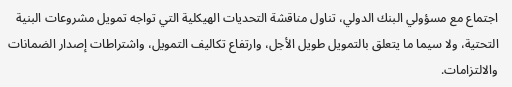اجتماع مع مسؤولي البنك الدولي، تناول مناقشة التحديات الهيكلية التي تواجه تمويل مشروعات البنية التحتية، ولا سيما ما يتعلق بالتمويل طويل الأجل، وارتفاع تكاليف التمويل، واشتراطات إصدار الضمانات والالتزامات.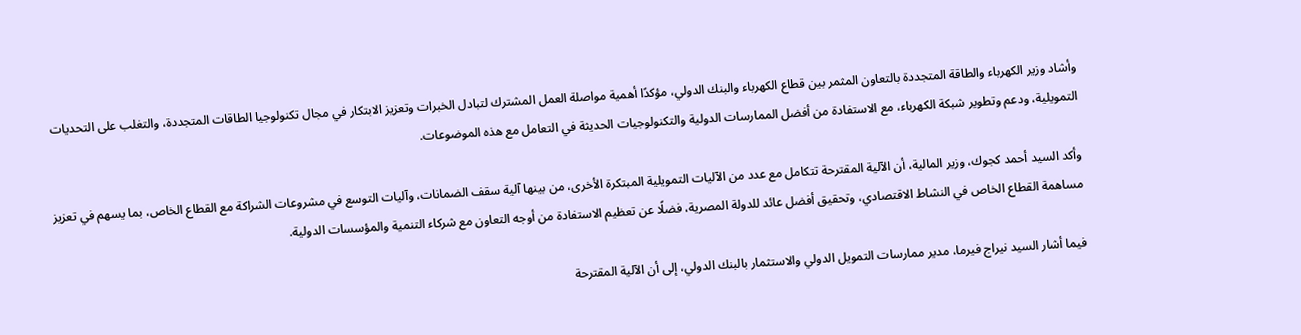وأشاد وزير الكهرباء والطاقة المتجددة بالتعاون المثمر بين قطاع الكهرباء والبنك الدولي، مؤكدًا أهمية مواصلة العمل المشترك لتبادل الخبرات وتعزيز الابتكار في مجال تكنولوجيا الطاقات المتجددة، والتغلب على التحديات التمويلية، ودعم وتطوير شبكة الكهرباء، مع الاستفادة من أفضل الممارسات الدولية والتكنولوجيات الحديثة في التعامل مع هذه الموضوعات.

وأكد السيد أحمد كجوك، وزير المالية، أن الآلية المقترحة تتكامل مع عدد من الآليات التمويلية المبتكرة الأخرى، من بينها آلية سقف الضمانات، وآليات التوسع في مشروعات الشراكة مع القطاع الخاص، بما يسهم في تعزيز مساهمة القطاع الخاص في النشاط الاقتصادي، وتحقيق أفضل عائد للدولة المصرية، فضلًا عن تعظيم الاستفادة من أوجه التعاون مع شركاء التنمية والمؤسسات الدولية.

فيما أشار السيد نيراج فيرما، مدير ممارسات التمويل الدولي والاستثمار بالبنك الدولي، إلى أن الآلية المقترحة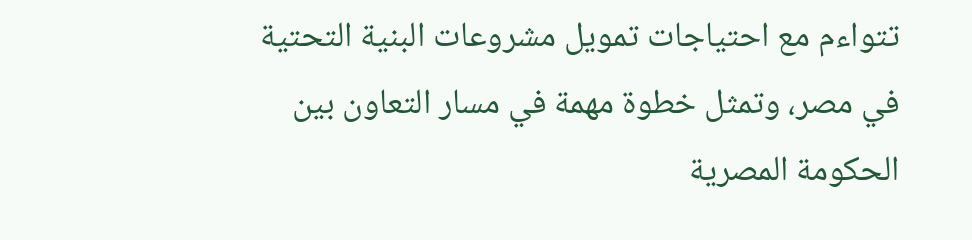تتواءم مع احتياجات تمويل مشروعات البنية التحتية في مصر، وتمثل خطوة مهمة في مسار التعاون بين الحكومة المصرية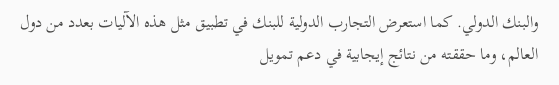والبنك الدولي. كما استعرض التجارب الدولية للبنك في تطبيق مثل هذه الآليات بعدد من دول العالم، وما حققته من نتائج إيجابية في دعم تمويل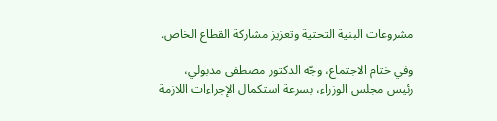مشروعات البنية التحتية وتعزيز مشاركة القطاع الخاص.

وفي ختام الاجتماع، وجّه الدكتور مصطفى مدبولي، رئيس مجلس الوزراء، بسرعة استكمال الإجراءات اللازمة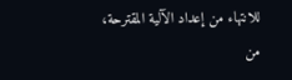للانتهاء من إعداد الآلية المقترحة، من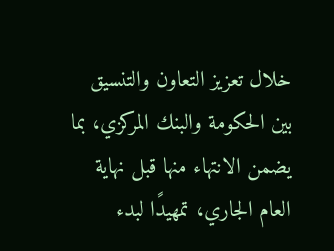خلال تعزيز التعاون والتنسيق بين الحكومة والبنك المركزي، بما يضمن الانتهاء منها قبل نهاية العام الجاري، تمهيدًا لبدء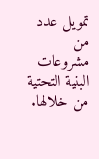تمويل عدد من مشروعات البنية التحتية من خلالها.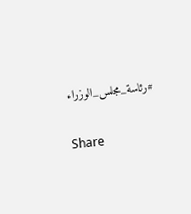#رئاسة_مجلس_الوزراء

Share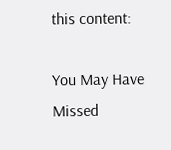this content:

You May Have Missed